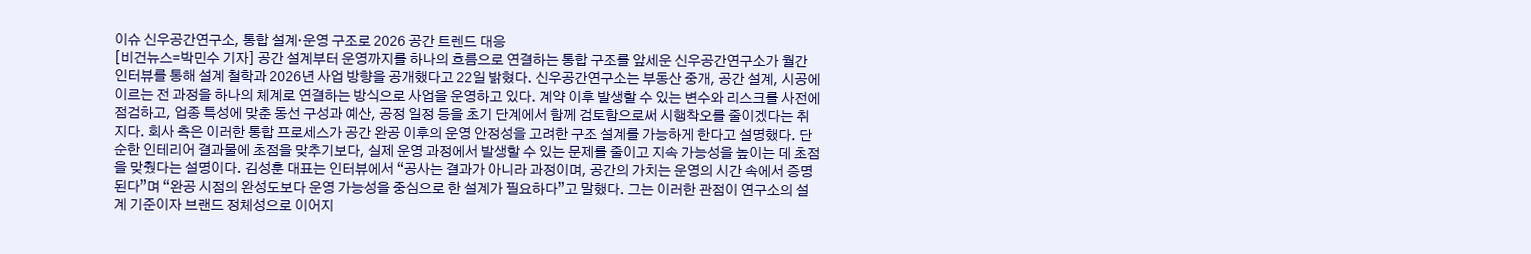이슈 신우공간연구소, 통합 설계·운영 구조로 2026 공간 트렌드 대응
[비건뉴스=박민수 기자] 공간 설계부터 운영까지를 하나의 흐름으로 연결하는 통합 구조를 앞세운 신우공간연구소가 월간 인터뷰를 통해 설계 철학과 2026년 사업 방향을 공개했다고 22일 밝혔다. 신우공간연구소는 부동산 중개, 공간 설계, 시공에 이르는 전 과정을 하나의 체계로 연결하는 방식으로 사업을 운영하고 있다. 계약 이후 발생할 수 있는 변수와 리스크를 사전에 점검하고, 업종 특성에 맞춘 동선 구성과 예산, 공정 일정 등을 초기 단계에서 함께 검토함으로써 시행착오를 줄이겠다는 취지다. 회사 측은 이러한 통합 프로세스가 공간 완공 이후의 운영 안정성을 고려한 구조 설계를 가능하게 한다고 설명했다. 단순한 인테리어 결과물에 초점을 맞추기보다, 실제 운영 과정에서 발생할 수 있는 문제를 줄이고 지속 가능성을 높이는 데 초점을 맞췄다는 설명이다. 김성훈 대표는 인터뷰에서 “공사는 결과가 아니라 과정이며, 공간의 가치는 운영의 시간 속에서 증명된다”며 “완공 시점의 완성도보다 운영 가능성을 중심으로 한 설계가 필요하다”고 말했다. 그는 이러한 관점이 연구소의 설계 기준이자 브랜드 정체성으로 이어지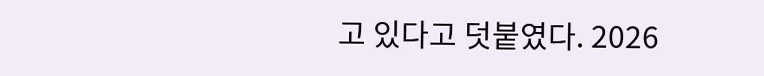고 있다고 덧붙였다. 2026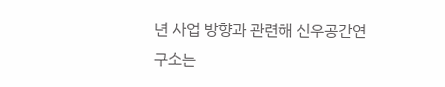년 사업 방향과 관련해 신우공간연구소는